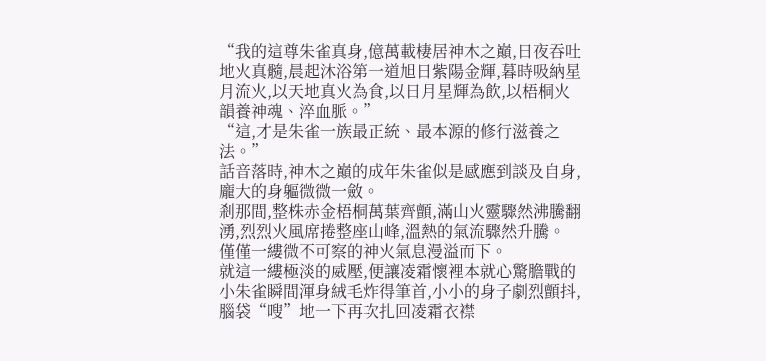“我的這尊朱雀真身,億萬載棲居神木之巔,日夜吞吐地火真髓,晨起沐浴第一道旭日紫陽金輝,暮時吸納星月流火,以天地真火為食,以日月星輝為飲,以梧桐火韻養神魂、淬血脈。”
“這,才是朱雀一族最正統、最本源的修行滋養之法。”
話音落時,神木之巔的成年朱雀似是感應到談及自身,龐大的身軀微微一斂。
剎那間,整株赤金梧桐萬葉齊顫,滿山火靈驟然沸騰翻湧,烈烈火風席捲整座山峰,溫熱的氣流驟然升騰。
僅僅一縷微不可察的神火氣息漫溢而下。
就這一縷極淡的威壓,便讓凌霜懷裡本就心驚膽戰的小朱雀瞬間渾身絨毛炸得筆首,小小的身子劇烈顫抖,腦袋“嗖”地一下再次扎回凌霜衣襟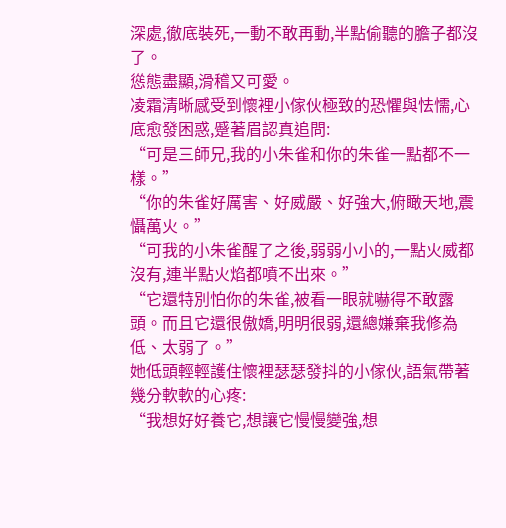深處,徹底裝死,一動不敢再動,半點偷聽的膽子都沒了。
慫態盡顯,滑稽又可愛。
凌霜清晰感受到懷裡小傢伙極致的恐懼與怯懦,心底愈發困惑,蹙著眉認真追問:
“可是三師兄,我的小朱雀和你的朱雀一點都不一樣。”
“你的朱雀好厲害、好威嚴、好強大,俯瞰天地,震懾萬火。”
“可我的小朱雀醒了之後,弱弱小小的,一點火威都沒有,連半點火焰都噴不出來。”
“它還特別怕你的朱雀,被看一眼就嚇得不敢露頭。而且它還很傲嬌,明明很弱,還總嫌棄我修為低、太弱了。”
她低頭輕輕護住懷裡瑟瑟發抖的小傢伙,語氣帶著幾分軟軟的心疼:
“我想好好養它,想讓它慢慢變強,想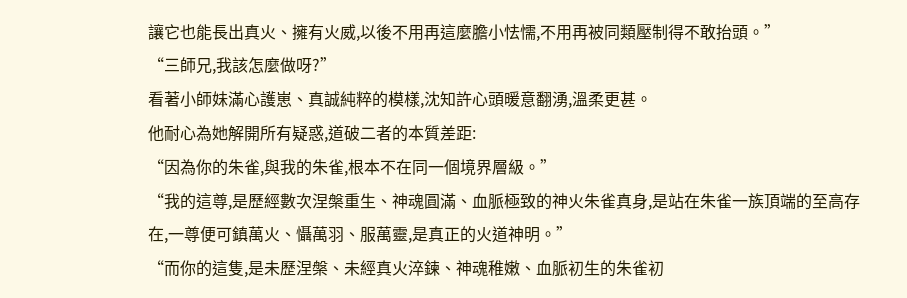讓它也能長出真火、擁有火威,以後不用再這麼膽小怯懦,不用再被同類壓制得不敢抬頭。”
“三師兄,我該怎麼做呀?”
看著小師妹滿心護崽、真誠純粹的模樣,沈知許心頭暖意翻湧,溫柔更甚。
他耐心為她解開所有疑惑,道破二者的本質差距:
“因為你的朱雀,與我的朱雀,根本不在同一個境界層級。”
“我的這尊,是歷經數次涅槃重生、神魂圓滿、血脈極致的神火朱雀真身,是站在朱雀一族頂端的至高存在,一尊便可鎮萬火、懾萬羽、服萬靈,是真正的火道神明。”
“而你的這隻,是未歷涅槃、未經真火淬鍊、神魂稚嫩、血脈初生的朱雀初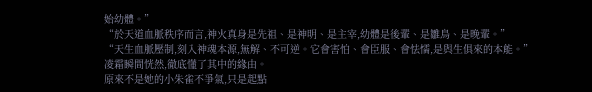始幼體。”
“於天道血脈秩序而言,神火真身是先祖、是神明、是主宰,幼體是後輩、是雛鳥、是晚輩。”
“天生血脈壓制,刻入神魂本源,無解、不可逆。它會害怕、會臣服、會怯懦,是與生俱來的本能。”
凌霜瞬間恍然,徹底懂了其中的緣由。
原來不是她的小朱雀不爭氣,只是起點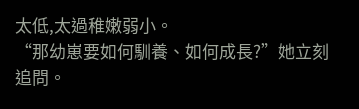太低,太過稚嫩弱小。
“那幼崽要如何馴養、如何成長?”她立刻追問。